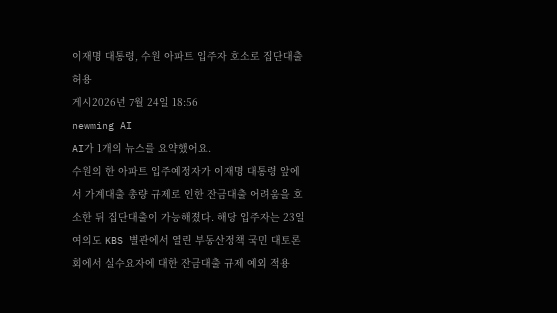이재명 대통령, 수원 아파트 입주자 호소로 집단대출 허용
게시2026년 7월 24일 18:56
newming AI
AI가 1개의 뉴스를 요약했어요.
수원의 한 아파트 입주예정자가 이재명 대통령 앞에서 가계대출 총량 규제로 인한 잔금대출 어려움을 호소한 뒤 집단대출이 가능해졌다. 해당 입주자는 23일 여의도 KBS 별관에서 열린 부동산정책 국민 대토론회에서 실수요자에 대한 잔금대출 규제 예외 적용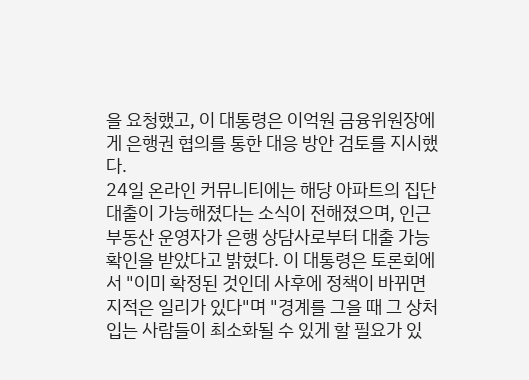을 요청했고, 이 대통령은 이억원 금융위원장에게 은행권 협의를 통한 대응 방안 검토를 지시했다.
24일 온라인 커뮤니티에는 해당 아파트의 집단대출이 가능해졌다는 소식이 전해졌으며, 인근 부동산 운영자가 은행 상담사로부터 대출 가능 확인을 받았다고 밝혔다. 이 대통령은 토론회에서 "이미 확정된 것인데 사후에 정책이 바뀌면 지적은 일리가 있다"며 "경계를 그을 때 그 상처 입는 사람들이 최소화될 수 있게 할 필요가 있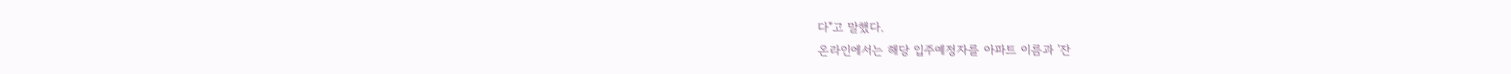다"고 말했다.
온라인에서는 해당 입주예정자를 아파트 이름과 '잔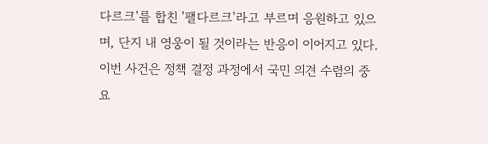다르크'를 합친 '팰다르크'라고 부르며 응원하고 있으며, 단지 내 영웅이 될 것이라는 반응이 이어지고 있다. 이번 사건은 정책 결정 과정에서 국민 의견 수렴의 중요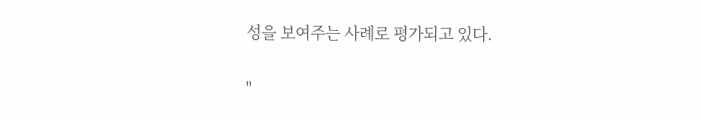성을 보여주는 사례로 평가되고 있다.

"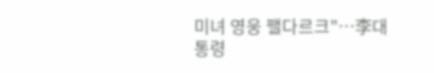미녀 영웅 팰다르크"…李대통령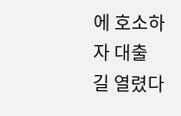에 호소하자 대출 길 열렸다